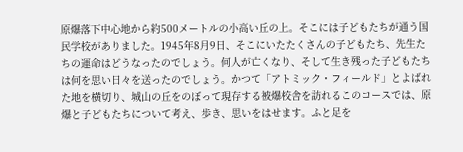原爆落下中心地から約500メートルの小高い丘の上。そこには子どもたちが通う国民学校がありました。1945年8月9日、そこにいたたくさんの子どもたち、先生たちの運命はどうなったのでしょう。何人が亡くなり、そして生き残った子どもたちは何を思い日々を送ったのでしょう。かつて「アトミック・フィールド」とよばれた地を横切り、城山の丘をのぼって現存する被爆校舎を訪れるこのコースでは、原爆と子どもたちについて考え、歩き、思いをはせます。ふと足を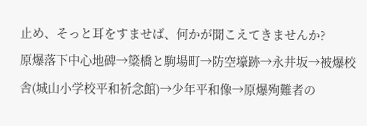止め、そっと耳をすませば、何かが聞こえてきませんか?
原爆落下中心地碑→簗橋と駒場町→防空壕跡→永井坂→被爆校舎(城山小学校平和祈念館)→少年平和像→原爆殉難者の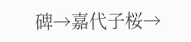碑→嘉代子桜→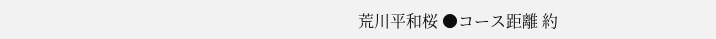荒川平和桜 ●コース距離 約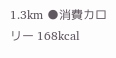1.3km ●消費カロリー 168kcal